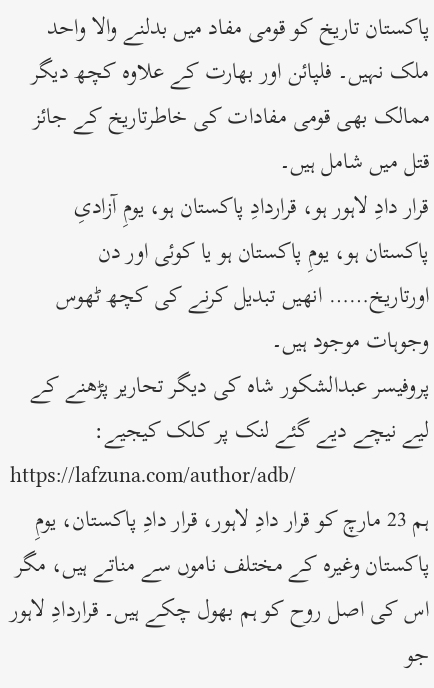پاکستان تاریخ کو قومی مفاد میں بدلنے والا واحد ملک نہیں۔ فلپائن اور بھارت کے علاوہ کچھ دیگر ممالک بھی قومی مفادات کی خاطرتاریخ کے جائز قتل میں شامل ہیں۔
قرار دادِ لاہور ہو، قراردادِ پاکستان ہو، یومِ آزادیِ پاکستان ہو، یومِ پاکستان ہو یا کوئی اور دن اورتاریخ…… انھیں تبدیل کرنے کی کچھ ٹھوس وجوہات موجود ہیں۔
پروفیسر عبدالشکور شاہ کی دیگر تحاریر پڑھنے کے لیے نیچے دیے گئے لنک پر کلک کیجیے:
https://lafzuna.com/author/adb/
ہم 23 مارچ کو قرار دادِ لاہور، قرار دادِ پاکستان، یومِ پاکستان وغیرہ کے مختلف ناموں سے مناتے ہیں، مگر اس کی اصل روح کو ہم بھول چکے ہیں۔ قراردادِ لاہور جو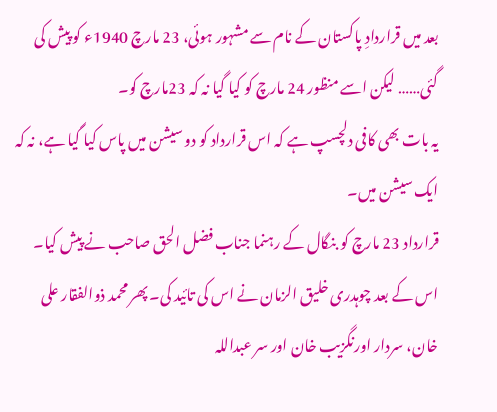بعد میں قراردادِ پاکستان کے نام سے مشہور ہوئی، 23 مارچ 1940ء کو پیش کی گئی…… لیکن اسے منظور 24 مارچ کو کیا گیا نہ کہ 23مارچ کو۔
یہ بات بھی کافی دلچسپ ہے کہ اس قرارداد کو دو سیشن میں پاس کیا گیا ہے، نہ کہ ایک سیشن میں۔
قرارداد 23 مارچ کو بنگال کے رہنما جناب فضل الحق صاحب نے پیش کیا۔ اس کے بعد چوہدری خلیق الزمان نے اس کی تائید کی۔ پھر محمد ذوالفقار علی خان، سردار اورنگزیب خان اور سر عبداللہ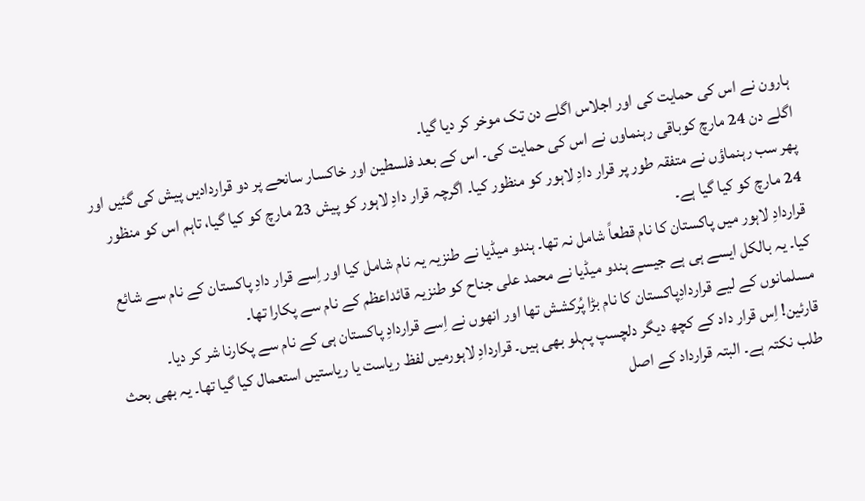ہارون نے اس کی حمایت کی اور اجلاس اگلے دن تک موخر کر دیا گیا۔
اگلے دن 24 مارچ کوباقی رہنماوں نے اس کی حمایت کی۔ اس کے بعد فلسطین اور خاکسار سانحے پر دو قراردادیں پیش کی گئیں اور پھر سب رہنماؤں نے متفقہ طور پر قرار دادِ لاہور کو منظور کیا۔ اگرچہ قرار دادِ لاہور کو پیش 23 مارچ کو کیا گیا، تاہم اس کو منظور 24 مارچ کو کیا گیا ہے۔
قراردادِ لاہور میں پاکستان کا نام قطعاً شامل نہ تھا۔ ہندو میڈیا نے طنزیہ یہ نام شامل کیا اور اِسے قرار دادِ پاکستان کے نام سے شائع کیا۔ یہ بالکل ایسے ہی ہے جیسے ہندو میڈیا نے محمد علی جناح کو طنزیہ قائداعظم کے نام سے پکارا تھا۔
مسلمانوں کے لیے قراردادِپاکستان کا نام بڑا پُرکشش تھا اور انھوں نے اِسے قراردادِ پاکستان ہی کے نام سے پکارنا شر کر دیا۔
قارئین! اِس قرار داد کے کچھ دیگر دلچسپ پہلو بھی ہیں۔ قراردادِ لاہورمیں لفظ ریاست یا ریاستیں استعمال کیا گیا تھا۔ یہ بھی بحث طلب نکتہ ہے۔ البتہ قرارداد کے اصل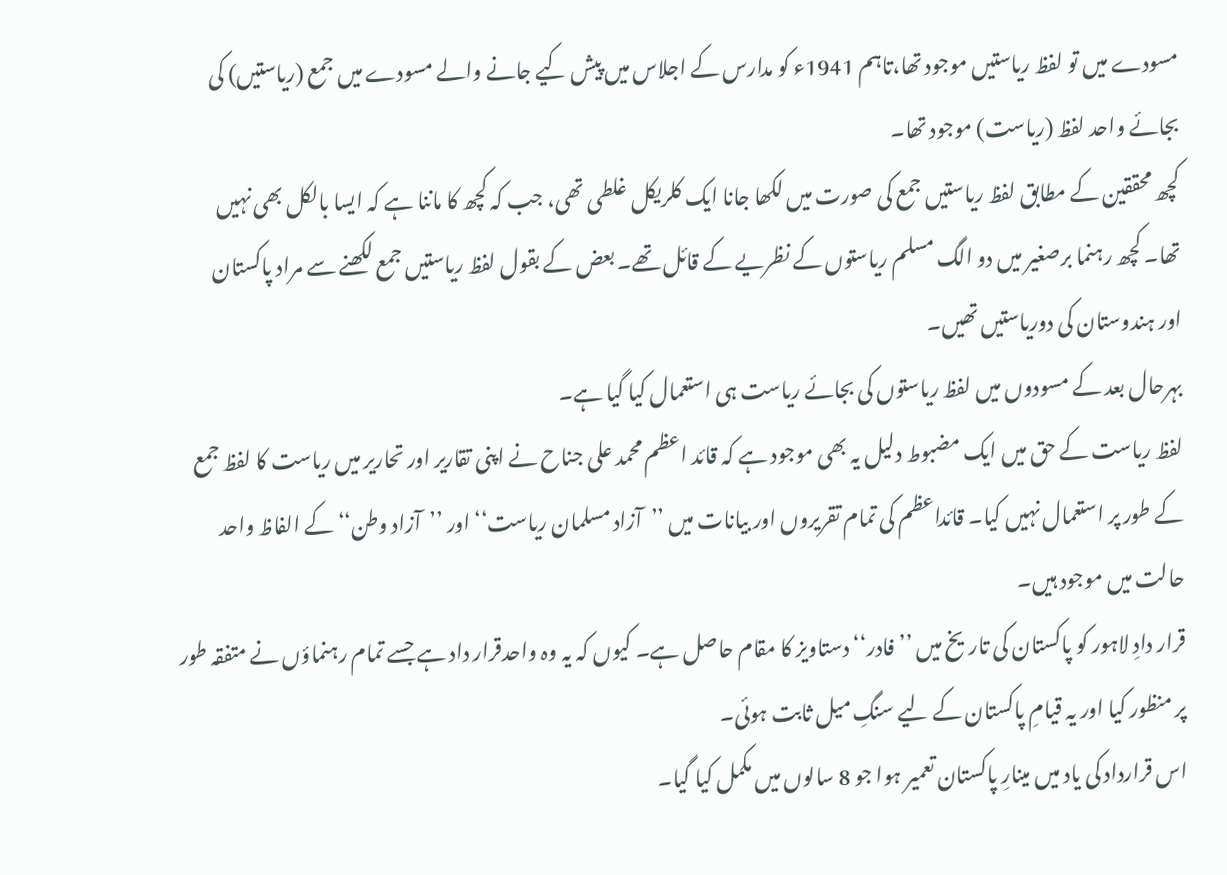مسودے میں تو لفظ ریاستیں موجود تھا،تاہم 1941ء کو مدارس کے اجلاس میں پیش کیے جانے والے مسودے میں جمع (ریاستیں) کی بجائے واحد لفظ (ریاست) موجود تھا۔
کچھ محققین کے مطابق لفظ ریاستیں جمع کی صورت میں لکھا جانا ایک کلریکل غلطی تھی، جب کہ کچھ کا ماننا ہے کہ ایسا بالکل بھی نہیں تھا۔ کچھ رہنما برصغیر میں دو الگ مسلم ریاستوں کے نظریے کے قائل تھے۔ بعض کے بقول لفظ ریاستیں جمع لکھنے سے مراد پاکستان اور ہندوستان کی دوریاستیں تھیں۔
بہرحال بعد کے مسودوں میں لفظ ریاستوں کی بجائے ریاست ہی استعمال کیا گیا ہے۔
لفظ ریاست کے حق میں ایک مضبوط دلیل یہ بھی موجود ہے کہ قائد اعظم محمد علی جناح نے اپنی تقاریر اور تحاریر میں ریاست کا لفظ جمع کے طور پر استعمال نہیں کیا۔ قائداعظم کی تمام تقریروں اور بیانات میں ’’آزاد مسلمان ریاست‘‘ اور ’’آزاد وطن‘‘ کے الفاظ واحد حالت میں موجود ہیں۔
قرار دادِ لاہور کو پاکستان کی تاریخ میں ’’فادر‘‘ دستاویز کا مقام حاصل ہے۔ کیوں کہ یہ وہ واحدقرار داد ہے جسے تمام رہنماؤں نے متفقہ طور پر منظور کیا اور یہ قیامِ پاکستان کے لیے سنگِ میل ثابت ہوئی۔
اس قرارداد کی یاد میں مینارِ پاکستان تعمیر ہوا جو 8 سالوں میں مکمل کیا گیا۔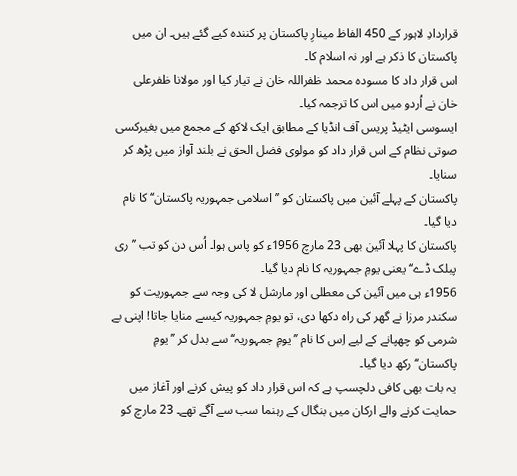قراردادِ لاہور کے 450 الفاظ مینارِ پاکستان پر کنندہ کیے گئے ہیں۔ ان میں پاکستان کا ذکر ہے اور نہ اسلام کا۔
اس قرار داد کا مسودہ محمد ظفراللہ خان نے تیار کیا اور مولانا ظفرعلی خان نے اُردو میں اس کا ترجمہ کیا۔
ایسوسی ایٹیڈ پریس آف انڈیا کے مطابق ایک لاکھ کے مجمع میں بغیرکسی صوتی نظام کے اس قرار داد کو مولوی فضل الحق نے بلند آواز میں پڑھ کر سنایا۔
پاکستان کے پہلے آئین میں پاکستان کو ’’اسلامی جمہوریہ پاکستان‘‘ کا نام دیا گیا۔
پاکستان کا پہلا آئین بھی 23 مارچ 1956ء کو پاس ہوا۔ اُس دن کو تب ’’ری پبلک ڈے‘‘ یعنی یومِ جمہوریہ کا نام دیا گیا۔
1956ء ہی میں آئین کی معطلی اور مارشل لا کی وجہ سے جمہوریت کو سکندر مرزا نے گھر کی راہ دکھا دی، تو یومِ جمہوریہ کیسے منایا جاتا! اپنی بے شرمی کو چھپانے کے لیے اِس کا نام ’’یومِ جمہوریہ‘‘ سے بدل کر ’’یومِ پاکستان‘‘ رکھ دیا گیا۔
یہ بات بھی کافی دلچسپ ہے کہ اس قرار داد کو پیش کرنے اور آغاز میں حمایت کرنے والے ارکان میں بنگال کے رہنما سب سے آگے تھے۔ 23 مارچ کو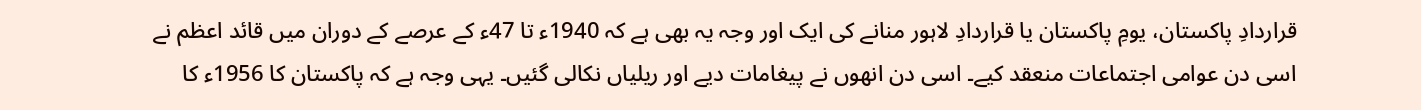قراردادِ پاکستان، یومِ پاکستان یا قراردادِ لاہور منانے کی ایک اور وجہ یہ بھی ہے کہ 1940ء تا 47ء کے عرصے کے دوران میں قائد اعظم نے اسی دن عوامی اجتماعات منعقد کیے۔ اسی دن انھوں نے پیغامات دیے اور ریلیاں نکالی گئیں۔ یہی وجہ ہے کہ پاکستان کا 1956ء کا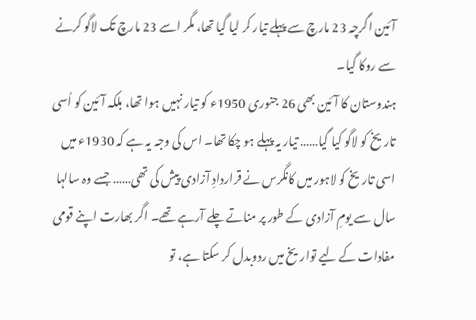آئین اگرچہ 23 مارچ سے پہلے تیار کر لیا گیا تھا، مگر اسے 23 مارچ تک لاگو کرنے سے روکا گیا۔
ہندوستان کا آئین بھی 26 جنوری 1950ء کو تیار نہیں ہوا تھا، بلکہ آئین کو اُسی تاریخ کو لاگو کیا گیا…… تیار یہ پہلے ہو چکا تھا۔ اس کی وجہ یہ ہے کہ 1930ء میں اسی تاریخ کو لاہور میں کانگرس نے قراردادِ آزادی پیش کی تھی…… جسے وہ سالہا سال سے یومِ آزادی کے طور پر مناتے چلے آرہے تھے۔ اگر بھارت اپنے قومی مفادات کے لیے تواریخ میں ردوبدل کر سکتا ہے، تو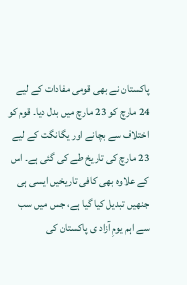پاکستان نے بھی قومی مفادات کے لیے 24 مارچ کو 23 مارچ میں بدل دیا۔ قوم کو اختلاف سے بچانے اور یگانگت کے لیے 23 مارچ کی تاریخ طے کی گئی ہے۔ اس کے علاوہ بھی کافی تاریخیں ایسی ہی جنھیں تبدیل کیا گیا ہے، جس میں سب سے اہم یومِ آزاد ی پاکستان کی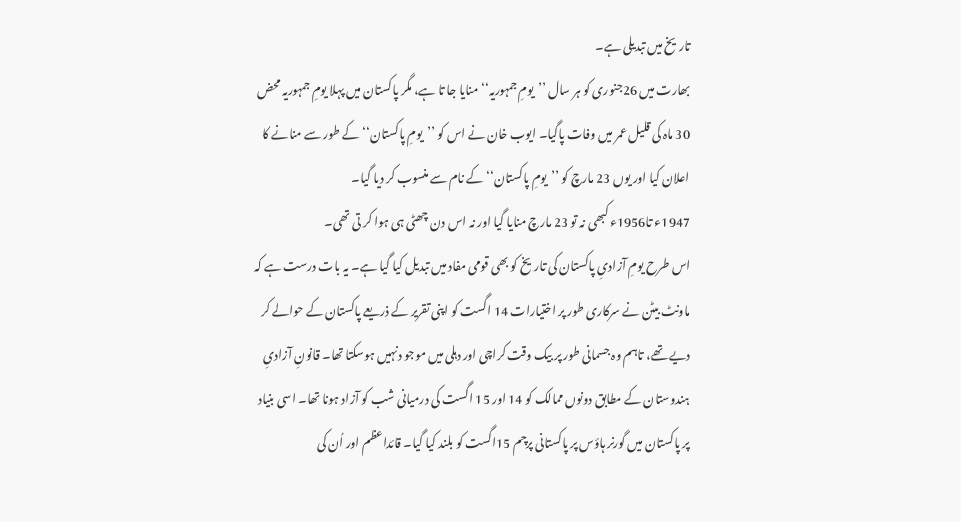تاریخ میں تبدیلی ہے۔
بھارت میں 26جنوری کو ہر سال ’’یومِ جمہوریہ‘‘ منایا جا تا ہے، مگر پاکستان میں پہلا یومِ جمہوریہ محض 30 ماہ کی قلیل عمر میں وفات پاگیا۔ ایوب خان نے اس کو ’’یومِ پاکستان‘‘ کے طور سے منانے کا اعلان کیا اور یوں 23 مارچ کو ’’یومِ پاکستان‘‘ کے نام سے منسوب کر دیا گیا۔
1947ء تا1956ء کبھی نہ تو 23 مارچ منایا گیا اور نہ اس دن چھٹی ہی ہوا کر تی تھی۔
اس طرح یومِ آزادیِ پاکستان کی تاریخ کو بھی قومی مفاد میں تبدیل کیا گیا ہے۔ یہ بات درست ہے کہ ماونٹ بیٹن نے سرکاری طور پر اختیارات 14 اگست کو اپنی تقریر کے ذریعے پاکستان کے حوالے کر دیے تھے، تاہم وہ جسمانی طور پر بیک وقت کراچی اور دہلی میں موجو دنہیں ہوسکتا تھا۔ قانونِ آزادیِ ہندوستان کے مطابق دونوں ممالک کو 14 اور 15 اگست کی درمیانی شب کو آزاد ہونا تھا۔ اسی بنیاد پر پاکستان میں گورنر ہاؤس پر پاکستانی پرچم 15اگست کو بلند کیا گیا۔ قائداعظم اور اُن کی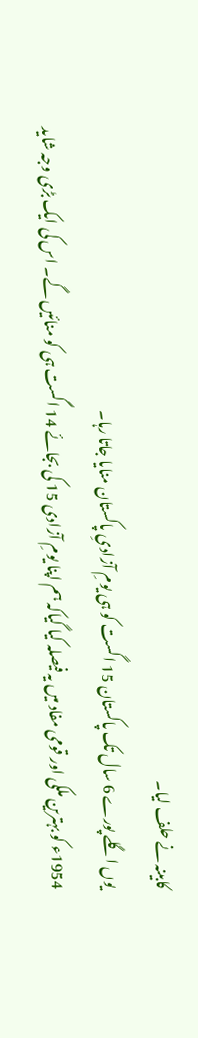کابینہ نے حلف لیا۔
یوں اگلے پورے 6 سال تک پاکستان 15 اگست کو ہی یومِ آزادیِ پاکستان منایا جاتا رہا۔
1954ء کو بہترین ملکی اور قومی مفاد میں یہ فیصلہ کیا گیاکہ ہم اپنا یومِ آزادی 15 کی بجائے 14 اگست ہی کو منائیں گے۔ اس کی ایک بڑی وجہ شاید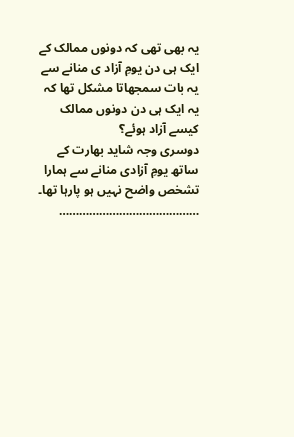یہ بھی تھی کہ دونوں ممالک کے ایک ہی دن یومِ آزاد ی منانے سے یہ بات سمجھاتا مشکل تھا کہ یہ ایک ہی دن دونوں ممالک کیسے آزاد ہوئے؟
دوسری وجہ شاید بھارت کے ساتھ یومِ آزادی منانے سے ہمارا تشخص واضح نہیں ہو پارہا تھا۔
……………………………………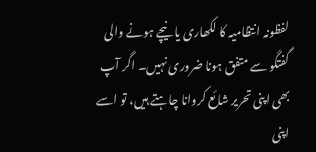لفظونہ انتظامیہ کا لکھاری یا نیچے ہونے والی گفتگو سے متفق ہونا ضروری نہیں۔ اگر آپ بھی اپنی تحریر شائع کروانا چاہتے ہیں، تو اسے اپنی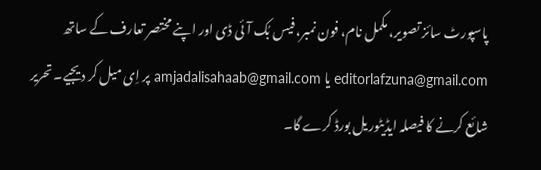پاسپورٹ سائز تصویر، مکمل نام، فون نمبر، فیس بُک آئی ڈی اور اپنے مختصر تعارف کے ساتھ editorlafzuna@gmail.com یا amjadalisahaab@gmail.com پر اِی میل کر دیجیے۔ تحریر شائع کرنے کا فیصلہ ایڈیٹوریل بورڈ کرے گا۔